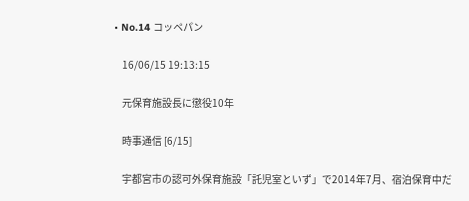• No.14 コッペパン

    16/06/15 19:13:15

    元保育施設長に懲役10年

    時事通信 [6/15]

    宇都宮市の認可外保育施設「託児室といず」で2014年7月、宿泊保育中だ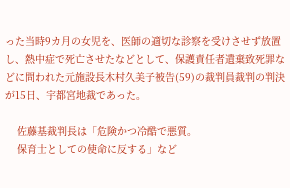った当時9カ月の女児を、医師の適切な診察を受けさせず放置し、熱中症で死亡させたなどとして、保護責任者遺棄致死罪などに問われた元施設長木村久美子被告(59)の裁判員裁判の判決が15日、宇都宮地裁であった。

    佐藤基裁判長は「危険かつ冷酷で悪質。
    保育士としての使命に反する」など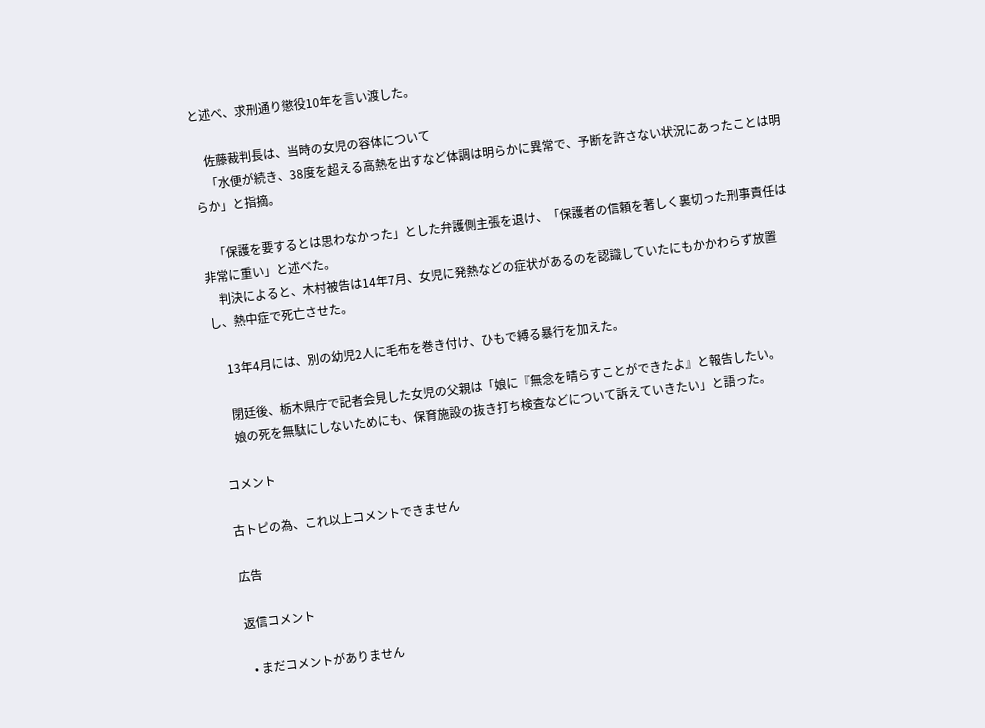と述べ、求刑通り懲役10年を言い渡した。

    佐藤裁判長は、当時の女児の容体について
    「水便が続き、38度を超える高熱を出すなど体調は明らかに異常で、予断を許さない状況にあったことは明らか」と指摘。

    「保護を要するとは思わなかった」とした弁護側主張を退け、「保護者の信頼を著しく裏切った刑事責任は非常に重い」と述べた。
    判決によると、木村被告は14年7月、女児に発熱などの症状があるのを認識していたにもかかわらず放置し、熱中症で死亡させた。

    13年4月には、別の幼児2人に毛布を巻き付け、ひもで縛る暴行を加えた。

    閉廷後、栃木県庁で記者会見した女児の父親は「娘に『無念を晴らすことができたよ』と報告したい。
    娘の死を無駄にしないためにも、保育施設の抜き打ち検査などについて訴えていきたい」と語った。

コメント

古トピの為、これ以上コメントできません

広告

返信コメント

  • まだコメントがありません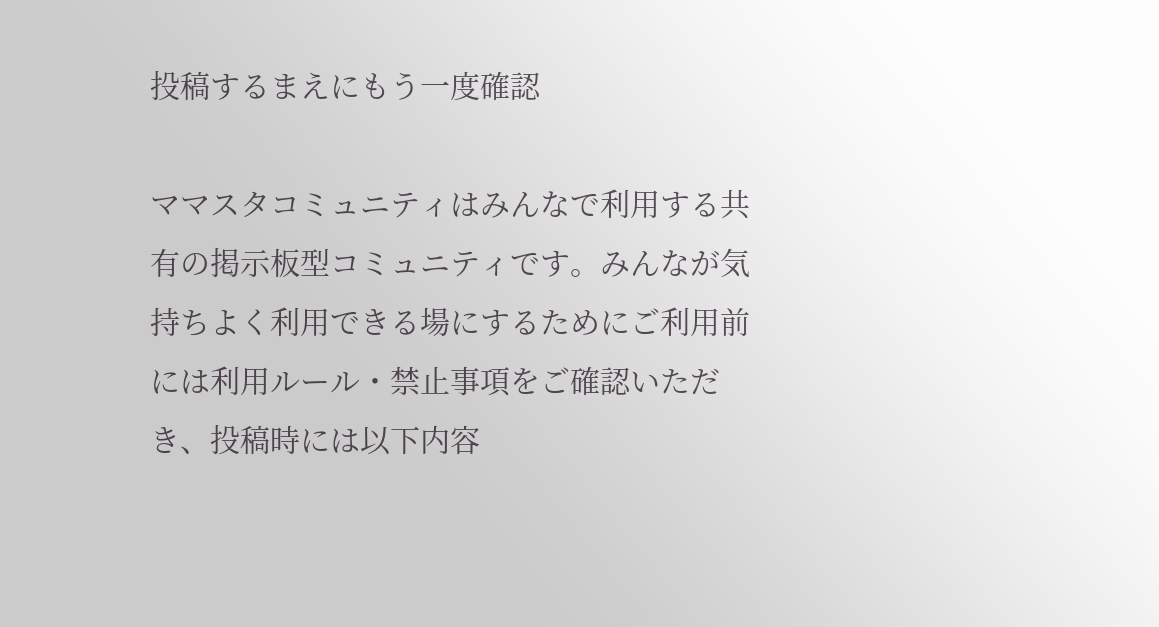投稿するまえにもう一度確認

ママスタコミュニティはみんなで利用する共有の掲示板型コミュニティです。みんなが気持ちよく利用できる場にするためにご利用前には利用ルール・禁止事項をご確認いただき、投稿時には以下内容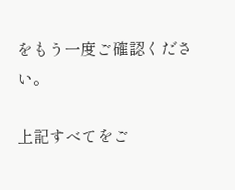をもう一度ご確認ください。

上記すべてをご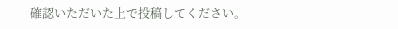確認いただいた上で投稿してください。